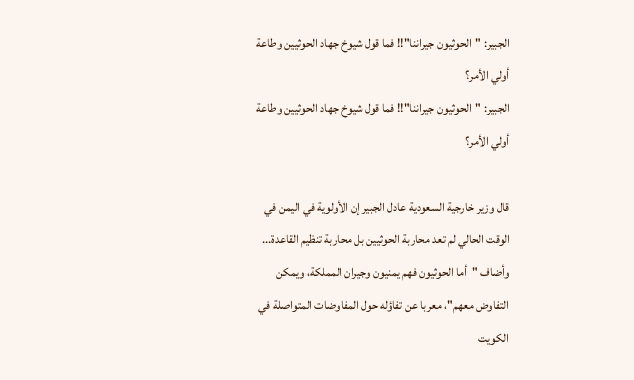الجبير: "الحوثيون جيراننا"!! فما قول شيوخ جهاد الحوثيين وطاعة أولي الأمر؟
الجبير: "الحوثيون جيراننا"!! فما قول شيوخ جهاد الحوثيين وطاعة أولي الأمر؟

قال وزير خارجية السعودية عادل الجبير إن الأولوية في اليمن في الوقت الحالي لم تعد محاربة الحوثيين بل محاربة تنظيم القاعدة... وأضاف "أما الحوثيون فهم يمنيون وجيران المملكة، ويمكن التفاوض معهم"، معربا عن تفاؤله حول المفاوضات المتواصلة في الكويت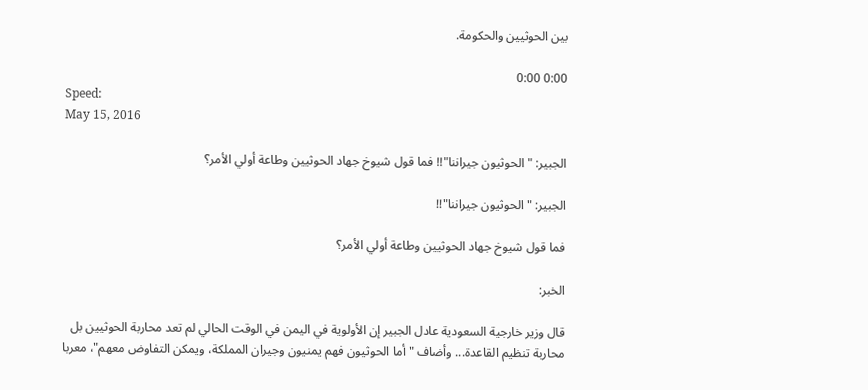بين الحوثيين والحكومة.

0:00 0:00
Speed:
May 15, 2016

الجبير: "الحوثيون جيراننا"!! فما قول شيوخ جهاد الحوثيين وطاعة أولي الأمر؟

الجبير: "الحوثيون جيراننا"!!

فما قول شيوخ جهاد الحوثيين وطاعة أولي الأمر؟

الخبر:

قال وزير خارجية السعودية عادل الجبير إن الأولوية في اليمن في الوقت الحالي لم تعد محاربة الحوثيين بل محاربة تنظيم القاعدة... وأضاف "أما الحوثيون فهم يمنيون وجيران المملكة، ويمكن التفاوض معهم"، معربا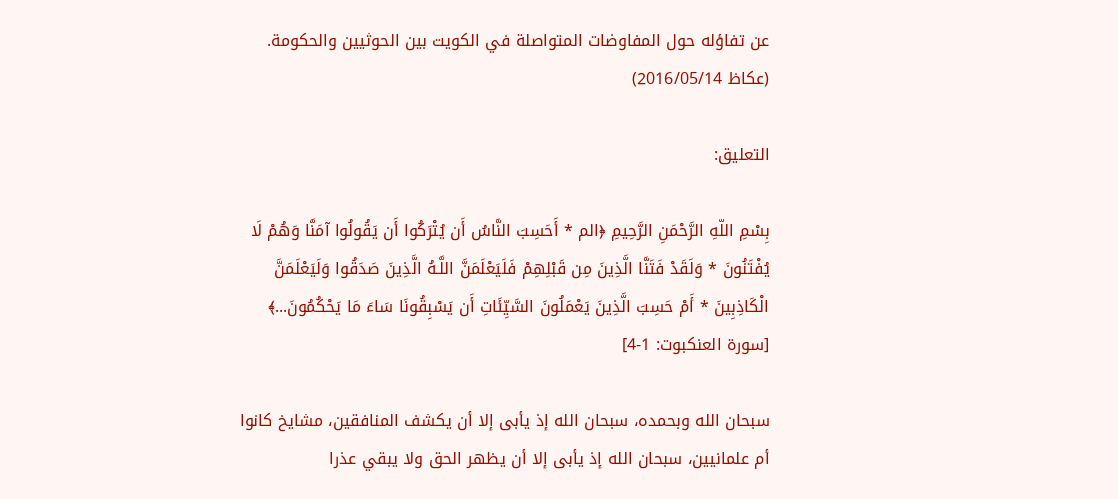عن تفاؤله حول المفاوضات المتواصلة في الكويت بين الحوثيين والحكومة. (عكاظ 2016/05/14)

التعليق:

بِسْمِ اللّهِ الرَّحْمَنِ الرَّحِيمِ ﴿الم * أَحَسِبَ النَّاسُ أَن يُتْرَكُوا أَن يَقُولُوا آمَنَّا وَهُمْ لَا يُفْتَنُونَ * وَلَقَدْ فَتَنَّا الَّذِينَ مِن قَبْلِهِمْ فَلَيَعْلَمَنَّ اللَّـهُ الَّذِينَ صَدَقُوا وَلَيَعْلَمَنَّ الْكَاذِبِينَ * أَمْ حَسِبَ الَّذِينَ يَعْمَلُونَ السَّيِّئَاتِ أَن يَسْبِقُونَا سَاءَ مَا يَحْكُمُونَ...﴾ [سورة العنكبوت: 1-4]

سبحان الله وبحمده، سبحان الله إذ يأبى إلا أن يكشف المنافقين، مشايخ كانوا أم علمانيين، سبحان الله إذ يأبى إلا أن يظهر الحق ولا يبقي عذرا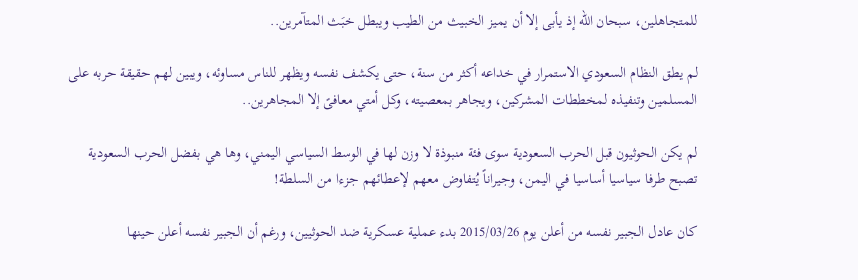للمتجاهلين، سبحان الله إذ يأبى إلا أن يميز الخبيث من الطيب ويبطل خبَث المتآمرين..

لم يطق النظام السعودي الاستمرار في خداعه أكثر من سنة، حتى يكشف نفسه ويظهر للناس مساوئه، ويبين لهم حقيقة حربه على المسلمين وتنفيذه لمخططات المشركين، ويجاهر بمعصيته، وكل أمتي معافىً إلا المجاهرين..

لم يكن الحوثيون قبل الحرب السعودية سوى فئة منبوذة لا وزن لها في الوسط السياسي اليمني، وها هي بفضل الحرب السعودية تصبح طرفا سياسيا أساسيا في اليمن، وجيراناً يُتفاوض معهم لإعطائهم جزءا من السلطة!

كان عادل الجبير نفسه من أعلن يوم 2015/03/26 بدء عملية عسكرية ضد الحوثيين، ورغم أن الجبير نفسه أعلن حينها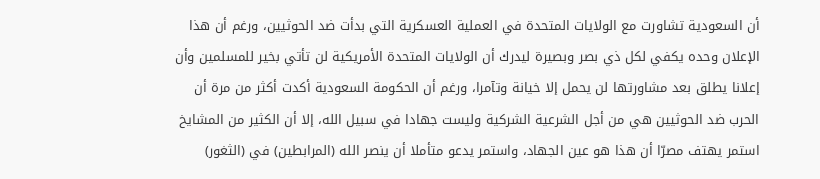أن السعودية تشاورت مع الولايات المتحدة في العملية العسكرية التي بدأت ضد الحوثيين، ورغم أن هذا الإعلان وحده يكفي لكل ذي بصر وبصيرة ليدرك أن الولايات المتحدة الأمريكية لن تأتي بخير للمسلمين وأن إعلانا يطلق بعد مشاورتها لن يحمل إلا خيانة وتآمرا، ورغم أن الحكومة السعودية أكدت أكثر من مرة أن الحرب ضد الحوثيين هي من أجل الشرعية الشركية وليست جهادا في سبيل الله، إلا أن الكثير من المشايخ استمر يهتف مصرّا أن هذا هو عين الجهاد، واستمر يدعو متأملا أن ينصر الله (المرابطين) في (الثغور)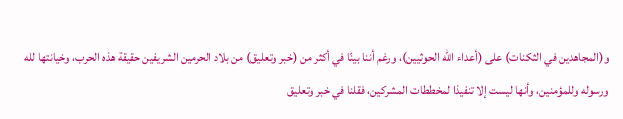و(المجاهدين في الثكنات) على (أعداء الله الحوثيين)، ورغم أننا بينّا في أكثر من (خبر وتعليق) من بلاد الحرمين الشريفين حقيقة هذه الحرب، وخيانتها لله ورسوله وللمؤمنين، وأنها ليست إلا تنفيذا لمخططات المشركين، فقلنا في خبر وتعليق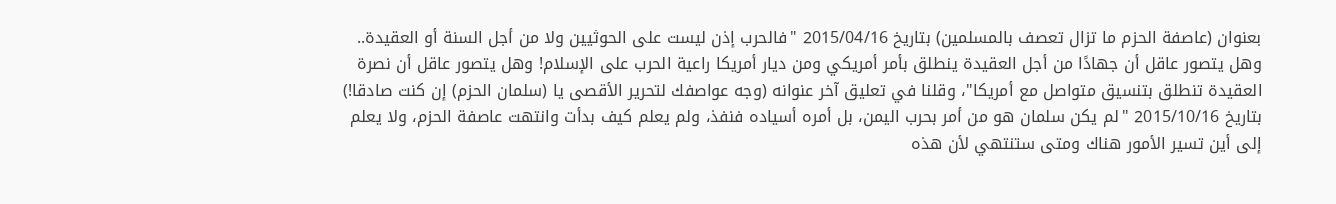بعنوان (عاصفة الحزم ما تزال تعصف بالمسلمين) بتاريخ 2015/04/16 "فالحرب إذن ليست على الحوثيين ولا من أجل السنة أو العقيدة.. وهل يتصور عاقل أن جهادًا من أجل العقيدة ينطلق بأمر أمريكي ومن ديار أمريكا راعية الحرب على الإسلام! وهل يتصور عاقل أن نصرة العقيدة تنطلق بتنسيق متواصل مع أمريكا"، وقلنا في تعليق آخر عنوانه (وجه عواصفك لتحرير الأقصى يا (سلمان الحزم) إن كنت صادقا!) بتاريخ 2015/10/16 "لم يكن سلمان هو من أمر بحرب اليمن، بل أمره أسياده فنفذ، ولم يعلم كيف بدأت وانتهت عاصفة الحزم، ولا يعلم إلى أين تسير الأمور هناك ومتى ستنتهي لأن هذه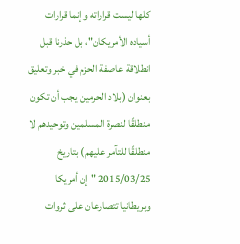كلها ليست قراراته وإنما قرارات أسياده الأمريكان"، بل حذرنا قبل انطلاقة عاصفة الحزم في خبر وتعليق بعنوان (بلاد الحرمين يجب أن تكون منطلقًا لنصرة المسلمين وتوحيدهم لا منطلقًا للتآمر عليهم) بتاريخ 2015/03/25 "إن أمريكا وبريطانيا تتصارعان على ثروات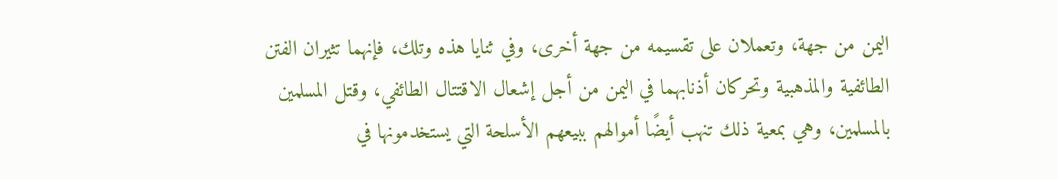اليمن من جهة، وتعملان على تقسيمه من جهة أخرى، وفي ثنايا هذه وتلك، فإنهما تثيران الفتن الطائفية والمذهبية وتحركان أذنابهما في اليمن من أجل إشعال الاقتتال الطائفي، وقتل المسلمين بالمسلمين، وهي بمعية ذلك تنهب أيضًا أموالهم ببيعهم الأسلحة التي يستخدمونها في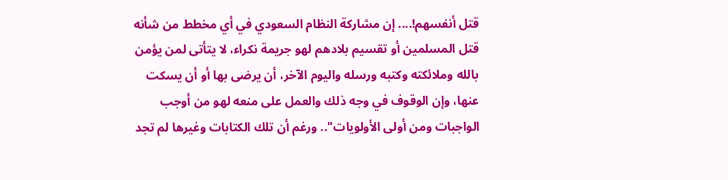قتل أنفسهم!.... إن مشاركة النظام السعودي في أي مخطط من شأنه قتل المسلمين أو تقسيم بلادهم لهو جريمة نكراء، لا يتأتى لمن يؤمن بالله وملائكته وكتبه ورسله واليوم الآخر، أن يرضى بها أو أن يسكت عنها، وإن الوقوف في وجه ذلك والعمل على منعه لهو من أوجب الواجبات ومن أولى الأولويات".. ورغم أن تلك الكتابات وغيرها لم تجد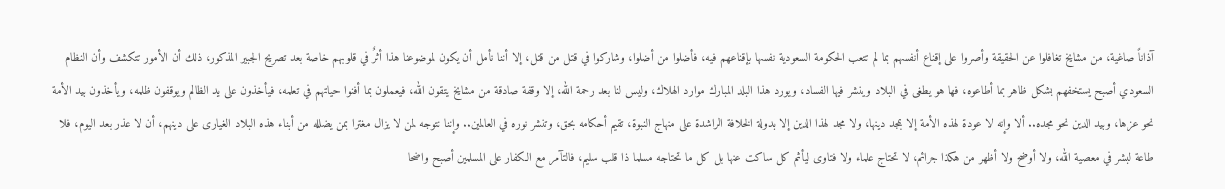آذاناً صاغية، من مشايخ تغافلوا عن الحقيقة وأصروا على إقناع أنفسهم بما لم تتعب الحكومة السعودية نفسها بإقناعهم فيه، فأضلوا من أضلوا، وشاركوا في قتل من قتل، إلا أننا نأمل أن يكون لموضوعنا هذا أثرٌ في قلوبهم خاصة بعد تصريح الجبير المذكور، ذلك أن الأمور تتكشف وأن النظام السعودي أصبح يستخفهم بشكل ظاهر بما أطاعوه، فها هو يطغى في البلاد وينشر فيها الفساد، ويورد هذا البلد المبارك موارد الهلاك، وليس لنا بعد رحمة الله، إلا وقفة صادقة من مشايخ يتقون الله، فيعملون بما أفنوا حياتهم في تعلمه، فيأخذون على يد الظالم ويوقفون ظلمه، ويأخذون بيد الأمة نحو عزها، وبيد الدين نحو مجده.. ألا وإنه لا عودة لهذه الأمة إلا بمجد دينها، ولا مجد لهذا الدين إلا بدولة الخلافة الراشدة على منهاج النبوة، تقيم أحكامه بحق، وتنشر نوره في العالمين.. وإننا نتوجه لمن لا يزال مغترا بمن يضلله من أبناء هذه البلاد الغيارى على دينهم، أن لا عذر بعد اليوم، فلا طاعة لبشر في معصية الله، ولا أوضح ولا أظهر من هكذا جرائم، لا تحتاج علماء ولا فتاوى ليأثم كل ساكت عنها بل كل ما تحتاجه مسلما ذا قلب سليم، فالتآمر مع الكفار على المسلمين أصبح واضحا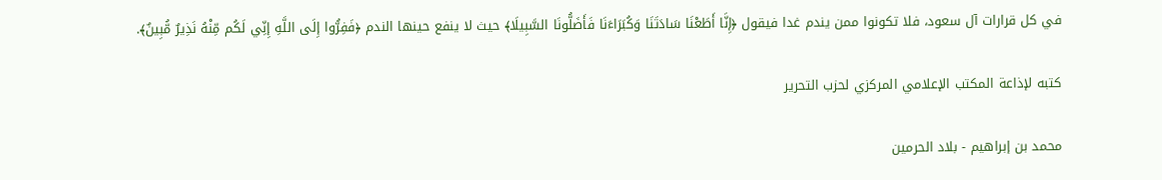في كل قرارات آل سعود، فلا تكونوا ممن يندم غدا فيقول ﴿إِنَّا أَطَعْنَا سَادَتَنَا وَكُبَرَاءَنَا فَأَضَلُّونَا السَّبِيلَا﴾ حيث لا ينفع حينها الندم ﴿فَفِرُّوا إِلَى اللَّهِ إِنِّي لَكُم مِّنْهُ نَذِيرٌ مُّبِينٌ﴾.

كتبه لإذاعة المكتب الإعلامي المركزي لحزب التحرير

محمد بن إبراهيم - بلاد الحرمين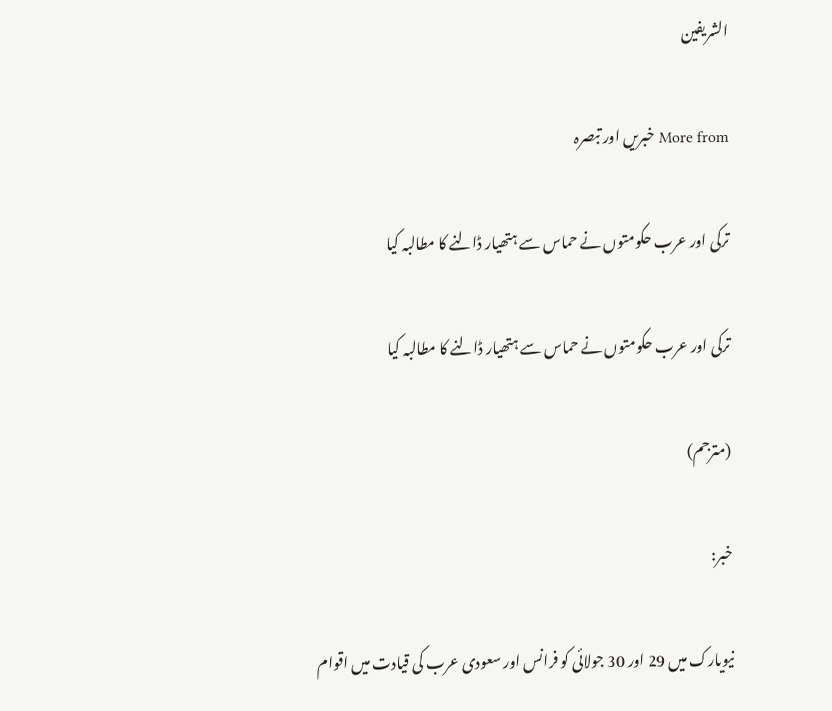الشريفين

More from خبریں اور تبصرہ

ترکی اور عرب حکومتوں نے حماس سے ہتھیار ڈالنے کا مطالبہ کیا

ترکی اور عرب حکومتوں نے حماس سے ہتھیار ڈالنے کا مطالبہ کیا

(مترجم)

خبر:

نیویارک میں 29 اور 30 جولائی کو فرانس اور سعودی عرب کی قیادت میں اقوام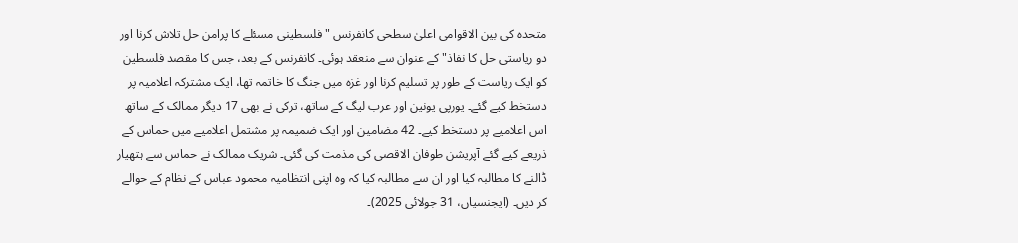متحدہ کی بین الاقوامی اعلیٰ سطحی کانفرنس "فلسطینی مسئلے کا پرامن حل تلاش کرنا اور دو ریاستی حل کا نفاذ" کے عنوان سے منعقد ہوئی۔ کانفرنس کے بعد، جس کا مقصد فلسطین کو ایک ریاست کے طور پر تسلیم کرنا اور غزہ میں جنگ کا خاتمہ تھا، ایک مشترکہ اعلامیہ پر دستخط کیے گئے۔ یورپی یونین اور عرب لیگ کے ساتھ، ترکی نے بھی 17 دیگر ممالک کے ساتھ اس اعلامیے پر دستخط کیے۔ 42 مضامین اور ایک ضمیمہ پر مشتمل اعلامیے میں حماس کے ذریعے کیے گئے آپریشن طوفان الاقصی کی مذمت کی گئی۔ شریک ممالک نے حماس سے ہتھیار ڈالنے کا مطالبہ کیا اور ان سے مطالبہ کیا کہ وہ اپنی انتظامیہ محمود عباس کے نظام کے حوالے کر دیں۔ (ایجنسیاں، 31 جولائی 2025)۔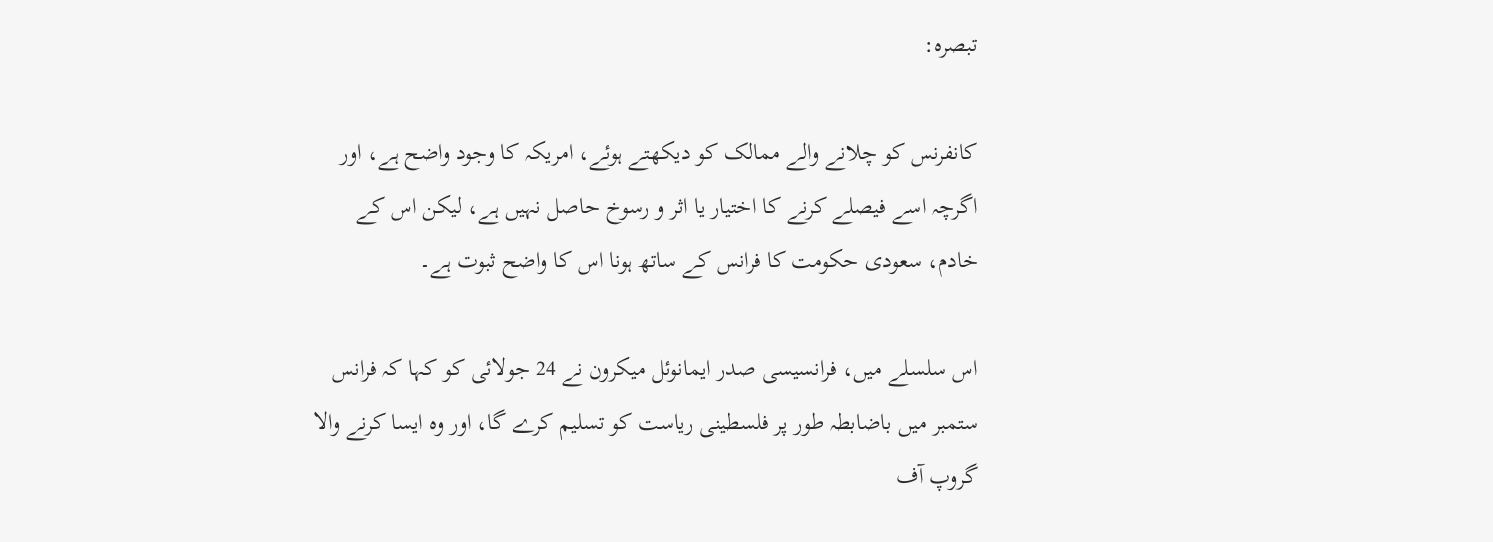تبصرہ:

کانفرنس کو چلانے والے ممالک کو دیکھتے ہوئے، امریکہ کا وجود واضح ہے، اور اگرچہ اسے فیصلے کرنے کا اختیار یا اثر و رسوخ حاصل نہیں ہے، لیکن اس کے خادم، سعودی حکومت کا فرانس کے ساتھ ہونا اس کا واضح ثبوت ہے۔

اس سلسلے میں، فرانسیسی صدر ایمانوئل میکرون نے 24 جولائی کو کہا کہ فرانس ستمبر میں باضابطہ طور پر فلسطینی ریاست کو تسلیم کرے گا، اور وہ ایسا کرنے والا گروپ آف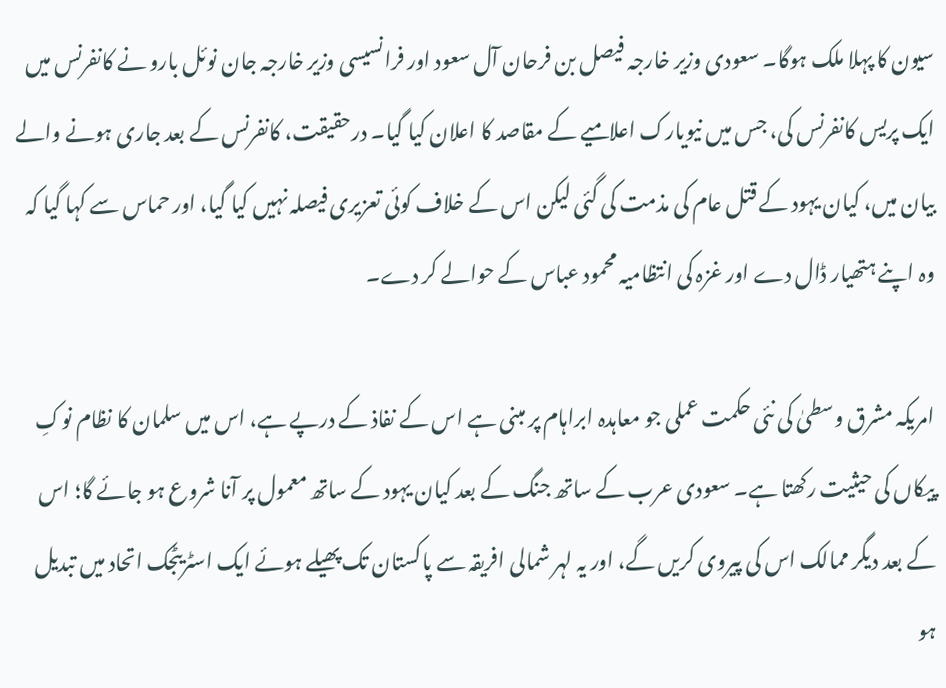سیون کا پہلا ملک ہوگا۔ سعودی وزیر خارجہ فیصل بن فرحان آل سعود اور فرانسیسی وزیر خارجہ جان نوئل بارو نے کانفرنس میں ایک پریس کانفرنس کی، جس میں نیویارک اعلامیے کے مقاصد کا اعلان کیا گیا۔ درحقیقت، کانفرنس کے بعد جاری ہونے والے بیان میں، کیان یہود کے قتل عام کی مذمت کی گئی لیکن اس کے خلاف کوئی تعزیری فیصلہ نہیں کیا گیا، اور حماس سے کہا گیا کہ وہ اپنے ہتھیار ڈال دے اور غزہ کی انتظامیہ محمود عباس کے حوالے کر دے۔

امریکہ مشرق وسطیٰ کی نئی حکمت عملی جو معاہدہ ابراہام پر مبنی ہے اس کے نفاذ کے درپے ہے، اس میں سلمان کا نظام نوکِ پیکاں کی حیثیت رکھتا ہے۔ سعودی عرب کے ساتھ جنگ کے بعد کیان یہود کے ساتھ معمول پر آنا شروع ہو جائے گا؛ اس کے بعد دیگر ممالک اس کی پیروی کریں گے، اور یہ لہر شمالی افریقہ سے پاکستان تک پھیلے ہوئے ایک اسٹریٹجک اتحاد میں تبدیل ہو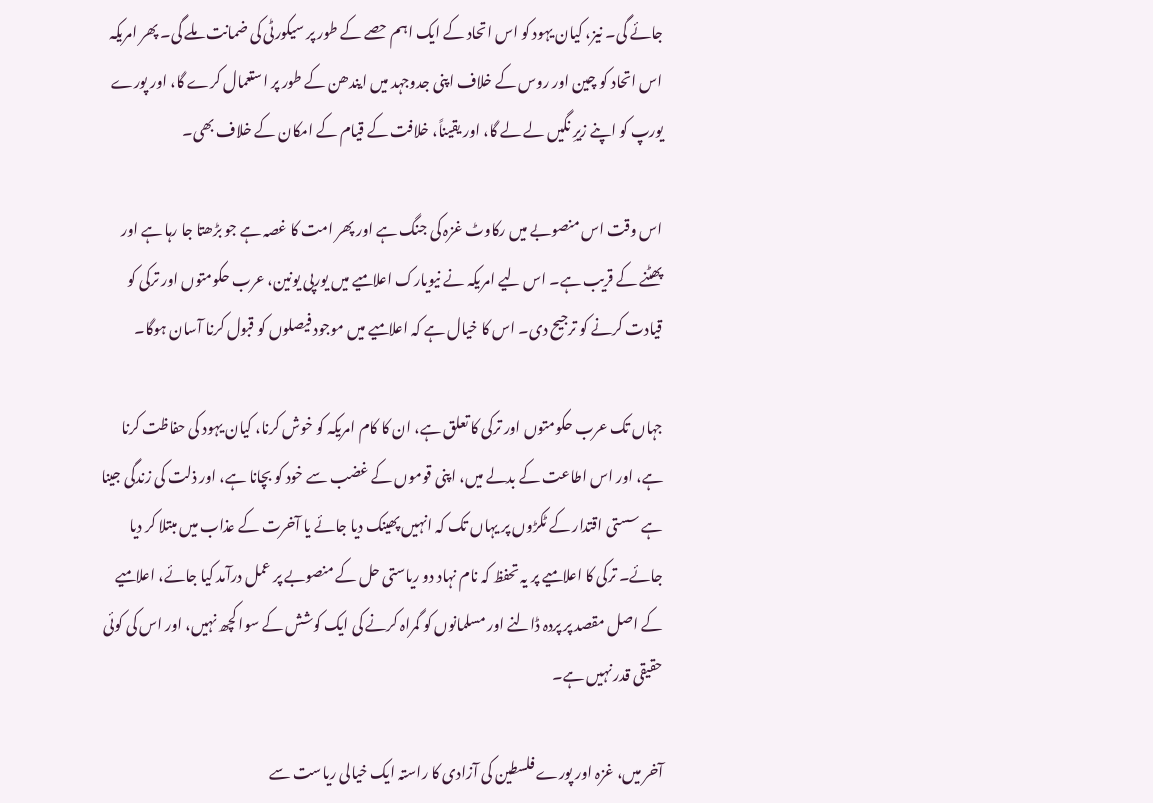جائے گی۔ نیز، کیان یہود کو اس اتحاد کے ایک اہم حصے کے طور پر سیکورٹی کی ضمانت ملے گی۔ پھر امریکہ اس اتحاد کو چین اور روس کے خلاف اپنی جدوجہد میں ایندھن کے طور پر استعمال کرے گا، اور پورے یورپ کو اپنے زیرِ نگیں لے لے گا، اور یقیناً، خلافت کے قیام کے امکان کے خلاف بھی۔

اس وقت اس منصوبے میں رکاوٹ غزہ کی جنگ ہے اور پھر امت کا غصہ ہے جو بڑھتا جا رہا ہے اور پھٹنے کے قریب ہے۔ اس لیے امریکہ نے نیویارک اعلامیے میں یورپی یونین، عرب حکومتوں اور ترکی کو قیادت کرنے کو ترجیح دی۔ اس کا خیال ہے کہ اعلامیے میں موجود فیصلوں کو قبول کرنا آسان ہوگا۔

جہاں تک عرب حکومتوں اور ترکی کا تعلق ہے، ان کا کام امریکہ کو خوش کرنا، کیان یہود کی حفاظت کرنا ہے، اور اس اطاعت کے بدلے میں، اپنی قوموں کے غضب سے خود کو بچانا ہے، اور ذلت کی زندگی جینا ہے سستی اقتدار کے ٹکڑوں پر یہاں تک کہ انہیں پھینک دیا جائے یا آخرت کے عذاب میں مبتلا کر دیا جائے۔ ترکی کا اعلامیے پر یہ تحفظ کہ نام نہاد دو ریاستی حل کے منصوبے پر عمل درآمد کیا جائے، اعلامیے کے اصل مقصد پر پردہ ڈالنے اور مسلمانوں کو گمراہ کرنے کی ایک کوشش کے سوا کچھ نہیں، اور اس کی کوئی حقیقی قدر نہیں ہے۔

آخر میں، غزہ اور پورے فلسطین کی آزادی کا راستہ ایک خیالی ریاست سے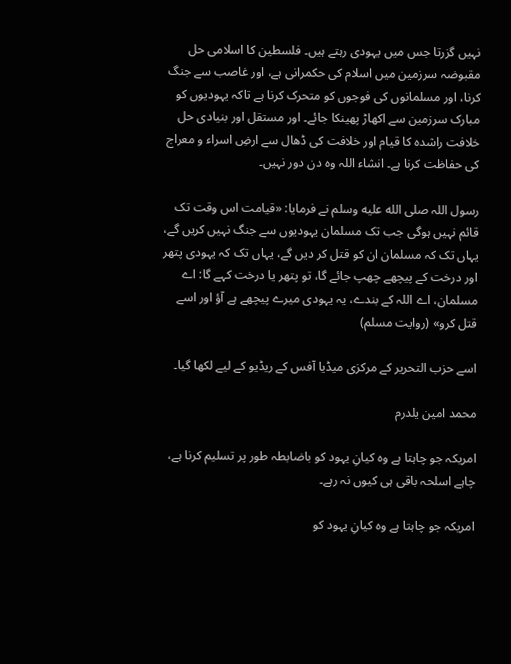نہیں گزرتا جس میں یہودی رہتے ہیں۔ فلسطین کا اسلامی حل مقبوضہ سرزمین میں اسلام کی حکمرانی ہے، اور غاصب سے جنگ کرنا، اور مسلمانوں کی فوجوں کو متحرک کرنا ہے تاکہ یہودیوں کو مبارک سرزمین سے اکھاڑ پھینکا جائے۔ اور مستقل اور بنیادی حل خلافت راشدہ کا قیام اور خلافت کی ڈھال سے ارضِ اسراء و معراج کی حفاظت کرنا ہے۔ انشاء اللہ وہ دن دور نہیں۔

رسول اللہ صلى الله عليه وسلم نے فرمایا: «قیامت اس وقت تک قائم نہیں ہوگی جب تک مسلمان یہودیوں سے جنگ نہیں کریں گے، یہاں تک کہ مسلمان ان کو قتل کر دیں گے، یہاں تک کہ یہودی پتھر اور درخت کے پیچھے چھپ جائے گا، تو پتھر یا درخت کہے گا: اے مسلمان، اے اللہ کے بندے، یہ یہودی میرے پیچھے ہے آؤ اور اسے قتل کرو» (روایت مسلم)

اسے حزب التحریر کے مرکزی میڈیا آفس کے ریڈیو کے لیے لکھا گیا۔

محمد امین یلدرم

امریکہ جو چاہتا ہے وہ کیانِ یہود کو باضابطہ طور پر تسلیم کرنا ہے، چاہے اسلحہ باقی ہی کیوں نہ رہے۔

امریکہ جو چاہتا ہے وہ کیانِ یہود کو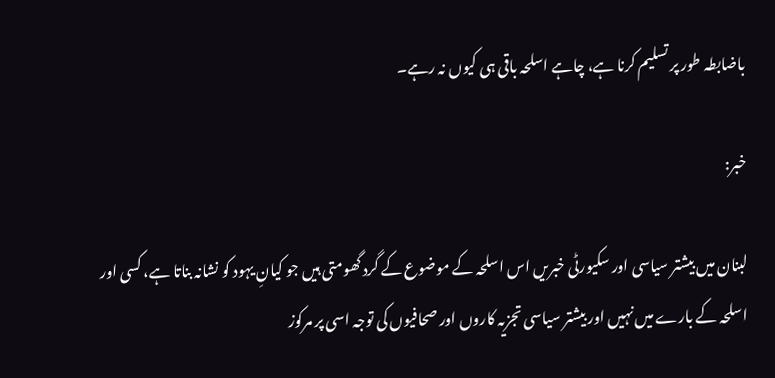باضابطہ طور پر تسلیم کرنا ہے، چاہے اسلحہ باقی ہی کیوں نہ رہے۔

خبر:

لبنان میں بیشتر سیاسی اور سکیورٹی خبریں اس اسلحہ کے موضوع کے گرد گھومتی ہیں جو کیانِ یہود کو نشانہ بناتا ہے، کسی اور اسلحہ کے بارے میں نہیں اور بیشتر سیاسی تجزیہ کاروں اور صحافیوں کی توجہ اسی پر مرکوز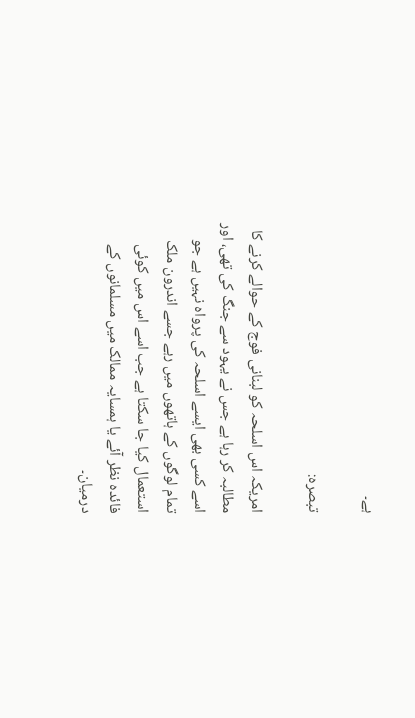ہے۔

تبصرہ:

امریکہ اس اسلحہ کو لبنانی فوج کے حوالے کرنے کا مطالبہ کر رہا ہے جس نے یہود سے جنگ کی تھی، اور اسے کسی بھی ایسے اسلحہ کی پرواہ نہیں ہے جو تمام لوگوں کے ہاتھوں میں رہے جسے اندرون ملک استعمال کیا جا سکتا ہے جب اسے اس میں کوئی فائدہ نظر آئے یا ہمسایہ ممالک میں مسلمانوں کے درمیان۔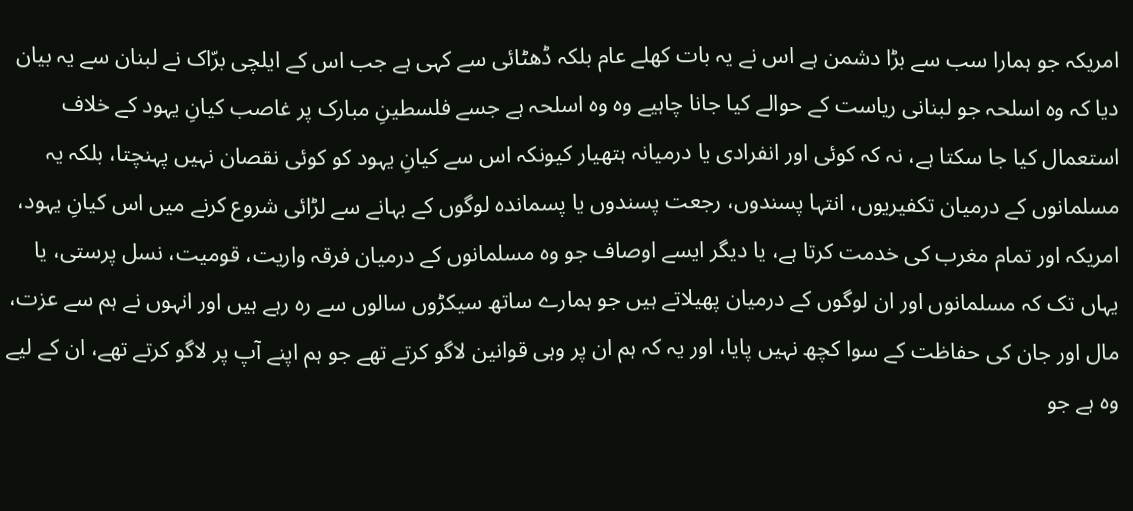امریکہ جو ہمارا سب سے بڑا دشمن ہے اس نے یہ بات کھلے عام بلکہ ڈھٹائی سے کہی ہے جب اس کے ایلچی برّاک نے لبنان سے یہ بیان دیا کہ وہ اسلحہ جو لبنانی ریاست کے حوالے کیا جانا چاہیے وہ وہ اسلحہ ہے جسے فلسطینِ مبارک پر غاصب کیانِ یہود کے خلاف استعمال کیا جا سکتا ہے، نہ کہ کوئی اور انفرادی یا درمیانہ ہتھیار کیونکہ اس سے کیانِ یہود کو کوئی نقصان نہیں پہنچتا، بلکہ یہ مسلمانوں کے درمیان تکفیریوں، انتہا پسندوں، رجعت پسندوں یا پسماندہ لوگوں کے بہانے سے لڑائی شروع کرنے میں اس کیانِ یہود، امریکہ اور تمام مغرب کی خدمت کرتا ہے، یا دیگر ایسے اوصاف جو وہ مسلمانوں کے درمیان فرقہ واریت، قومیت، نسل پرستی، یا یہاں تک کہ مسلمانوں اور ان لوگوں کے درمیان پھیلاتے ہیں جو ہمارے ساتھ سیکڑوں سالوں سے رہ رہے ہیں اور انہوں نے ہم سے عزت، مال اور جان کی حفاظت کے سوا کچھ نہیں پایا، اور یہ کہ ہم ان پر وہی قوانین لاگو کرتے تھے جو ہم اپنے آپ پر لاگو کرتے تھے، ان کے لیے وہ ہے جو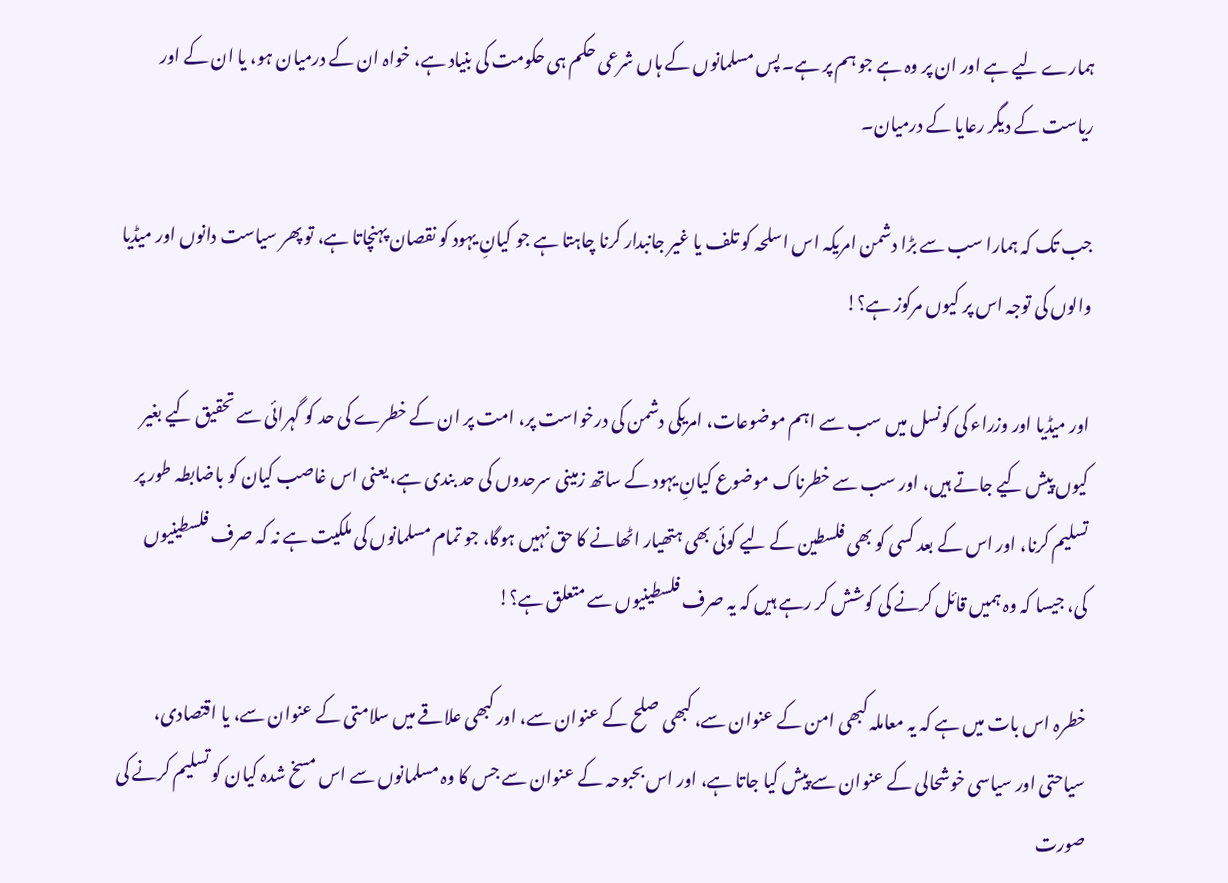ہمارے لیے ہے اور ان پر وہ ہے جو ہم پر ہے۔ پس مسلمانوں کے ہاں شرعی حکم ہی حکومت کی بنیاد ہے، خواہ ان کے درمیان ہو، یا ان کے اور ریاست کے دیگر رعایا کے درمیان۔

جب تک کہ ہمارا سب سے بڑا دشمن امریکہ اس اسلحہ کو تلف یا غیر جانبدار کرنا چاہتا ہے جو کیانِ یہود کو نقصان پہنچاتا ہے، تو پھر سیاست دانوں اور میڈیا والوں کی توجہ اس پر کیوں مرکوز ہے؟!

اور میڈیا اور وزراء کی کونسل میں سب سے اہم موضوعات، امریکی دشمن کی درخواست پر، امت پر ان کے خطرے کی حد کو گہرائی سے تحقیق کیے بغیر کیوں پیش کیے جاتے ہیں، اور سب سے خطرناک موضوع کیانِ یہود کے ساتھ زمینی سرحدوں کی حد بندی ہے، یعنی اس غاصب کیان کو باضابطہ طور پر تسلیم کرنا، اور اس کے بعد کسی کو بھی فلسطین کے لیے کوئی بھی ہتھیار اٹھانے کا حق نہیں ہوگا، جو تمام مسلمانوں کی ملکیت ہے نہ کہ صرف فلسطینیوں کی، جیسا کہ وہ ہمیں قائل کرنے کی کوشش کر رہے ہیں کہ یہ صرف فلسطینیوں سے متعلق ہے؟!

خطرہ اس بات میں ہے کہ یہ معاملہ کبھی امن کے عنوان سے، کبھی صلح کے عنوان سے، اور کبھی علاقے میں سلامتی کے عنوان سے، یا اقتصادی، سیاحتی اور سیاسی خوشحالی کے عنوان سے پیش کیا جاتا ہے، اور اس بحبوحہ کے عنوان سے جس کا وہ مسلمانوں سے اس مسخ شدہ کیان کو تسلیم کرنے کی صورت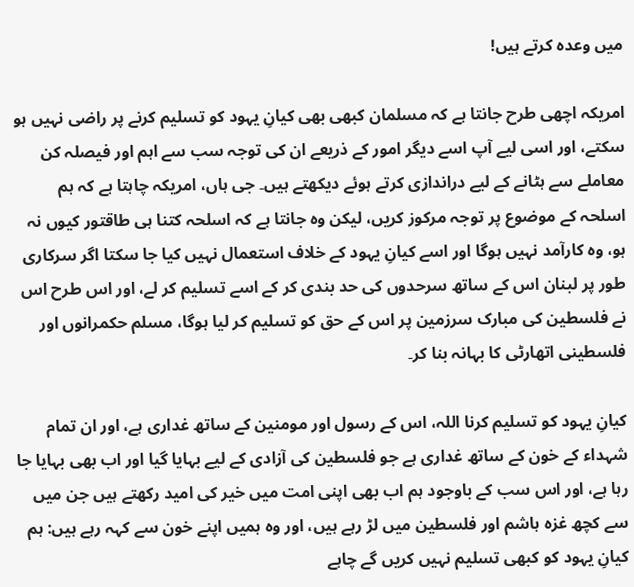میں وعدہ کرتے ہیں!

امریکہ اچھی طرح جانتا ہے کہ مسلمان کبھی بھی کیانِ یہود کو تسلیم کرنے پر راضی نہیں ہو سکتے، اور اسی لیے آپ اسے دیگر امور کے ذریعے ان کی توجہ سب سے اہم اور فیصلہ کن معاملے سے ہٹانے کے لیے دراندازی کرتے ہوئے دیکھتے ہیں۔ جی ہاں، امریکہ چاہتا ہے کہ ہم اسلحہ کے موضوع پر توجہ مرکوز کریں، لیکن وہ جانتا ہے کہ اسلحہ کتنا ہی طاقتور کیوں نہ ہو، وہ کارآمد نہیں ہوگا اور اسے کیانِ یہود کے خلاف استعمال نہیں کیا جا سکتا اگر سرکاری طور پر لبنان اس کے ساتھ سرحدوں کی حد بندی کر کے اسے تسلیم کر لے، اور اس طرح اس نے فلسطین کی مبارک سرزمین پر اس کے حق کو تسلیم کر لیا ہوگا، مسلم حکمرانوں اور فلسطینی اتھارٹی کا بہانہ بنا کر۔

کیانِ یہود کو تسلیم کرنا اللہ، اس کے رسول اور مومنین کے ساتھ غداری ہے، اور ان تمام شہداء کے خون کے ساتھ غداری ہے جو فلسطین کی آزادی کے لیے بہایا گیا اور اب بھی بہایا جا رہا ہے، اور اس سب کے باوجود ہم اب بھی اپنی امت میں خیر کی امید رکھتے ہیں جن میں سے کچھ غزہ ہاشم اور فلسطین میں لڑ رہے ہیں، اور وہ ہمیں اپنے خون سے کہہ رہے ہیں: ہم کیانِ یہود کو کبھی تسلیم نہیں کریں گے چاہے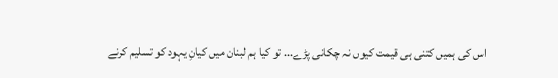اس کی ہمیں کتنی ہی قیمت کیوں نہ چکانی پڑے... تو کیا ہم لبنان میں کیانِ یہود کو تسلیم کرنے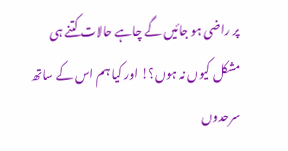پر راضی ہو جائیں گے چاہے حالات کتنے ہی مشکل کیوں نہ ہوں؟! اور کیا ہم اس کے ساتھ سرحدوں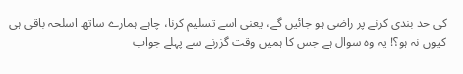کی حد بندی کرنے پر راضی ہو جائیں گے، یعنی اسے تسلیم کرنا، چاہے ہمارے ساتھ اسلحہ باقی ہی کیوں نہ ہو؟! یہ وہ سوال ہے جس کا ہمیں وقت گزرنے سے پہلے جواب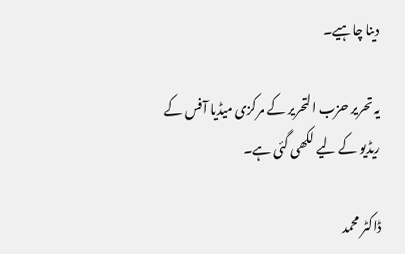دینا چاہیے۔

یہ تحریر حزب التحریر کے مرکزی میڈیا آفس کے ریڈیو کے لیے لکھی گئی ہے۔

ڈاکٹر محمد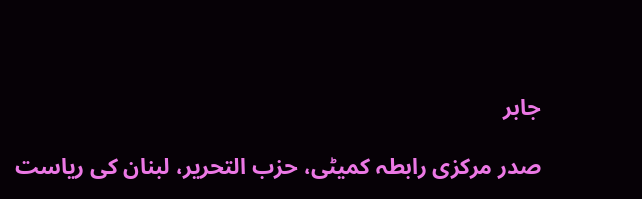جابر

صدر مرکزی رابطہ کمیٹی، حزب التحریر، لبنان کی ریاست